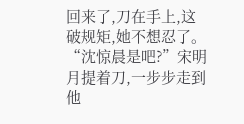回来了,刀在手上,这破规矩,她不想忍了。
“沈惊晨是吧?”宋明月提着刀,一步步走到他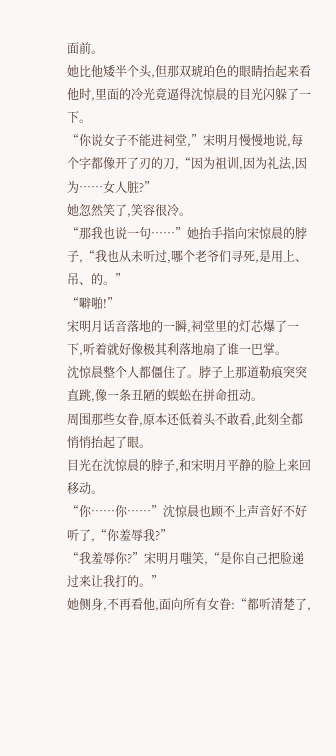面前。
她比他矮半个头,但那双琥珀色的眼睛抬起来看他时,里面的冷光竟逼得沈惊晨的目光闪躲了一下。
“你说女子不能进祠堂,”宋明月慢慢地说,每个字都像开了刃的刀,“因为祖训,因为礼法,因为……女人脏?”
她忽然笑了,笑容很冷。
“那我也说一句……”她抬手指向宋惊晨的脖子,“我也从未听过,哪个老爷们寻死,是用上、吊、的。”
“噼啪!”
宋明月话音落地的一瞬,祠堂里的灯芯爆了一下,听着就好像极其利落地扇了谁一巴掌。
沈惊晨整个人都僵住了。脖子上那道勒痕突突直跳,像一条丑陋的蜈蚣在拼命扭动。
周围那些女眷,原本还低着头不敢看,此刻全都悄悄抬起了眼。
目光在沈惊晨的脖子,和宋明月平静的脸上来回移动。
“你……你……”沈惊晨也顾不上声音好不好听了,“你羞辱我?”
“我羞辱你?”宋明月嗤笑,“是你自己把脸递过来让我打的。”
她侧身,不再看他,面向所有女眷:“都听清楚了,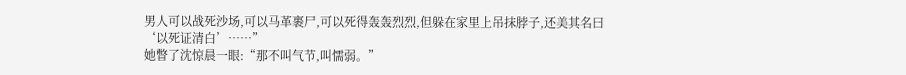男人可以战死沙场,可以马革裹尸,可以死得轰轰烈烈,但躲在家里上吊抹脖子,还美其名曰‘以死证清白’……”
她瞥了沈惊晨一眼:“那不叫气节,叫懦弱。”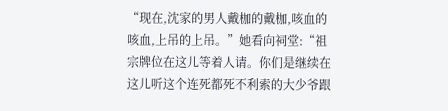“现在,沈家的男人戴枷的戴枷,咳血的咳血,上吊的上吊。”她看向祠堂:“祖宗牌位在这儿等着人请。你们是继续在这儿听这个连死都死不利索的大少爷跟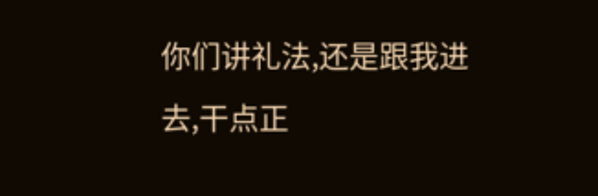你们讲礼法,还是跟我进去,干点正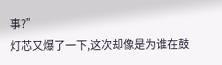事?”
灯芯又爆了一下,这次却像是为谁在鼓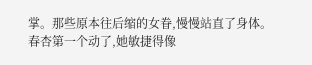掌。那些原本往后缩的女眷,慢慢站直了身体。
春杏第一个动了,她敏捷得像